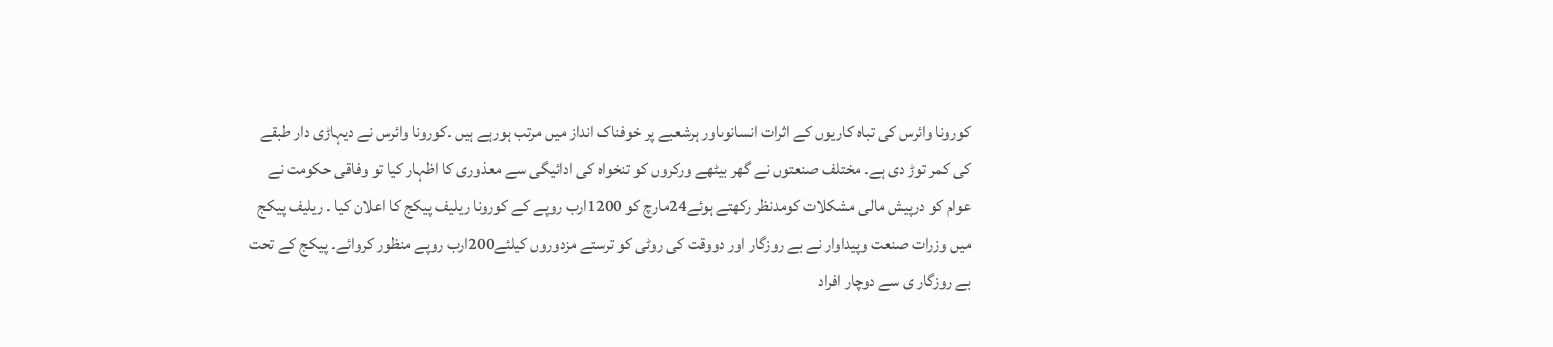کورونا وائرس کی تباہ کاریوں کے اثرات انسانوںاور ہرشعبے پر خوفناک انداز میں مرتب ہورہے ہیں ۔کورونا وائرس نے دیہاڑی دار طبقے کی کمر توڑ دی ہے۔ مختلف صنعتوں نے گھر بیٹھے ورکروں کو تنخواہ کی ادائیگی سے معذوری کا اظہار کیا تو وفاقی حکومت نے عوام کو درپیش مالی مشکلات کومدنظر رکھتے ہوئے24مارچ کو 1200ارب روپے کے کورونا ریلیف پیکج کا اعلان کیا ۔ ریلیف پیکج میں وزرات صنعت وپیداوار نے بے روزگار اور دووقت کی روٹی کو ترستے مزدوروں کیلئے200ارب روپے منظور کروائے۔ پیکج کے تحت بے روزگار ی سے دوچار افراد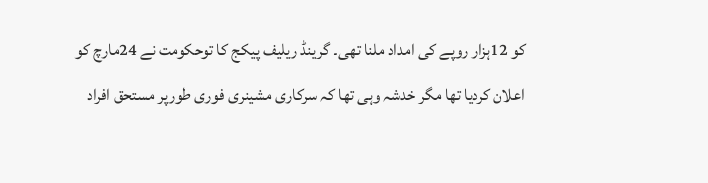کو 12ہزار روپے کی امداد ملنا تھی۔ گرینڈ ریلیف پیکج کا توحکومت نے 24مارچ کو اعلان کردیا تھا مگر خدشہ وہی تھا کہ سرکاری مشینری فوری طورپر مستحق افراد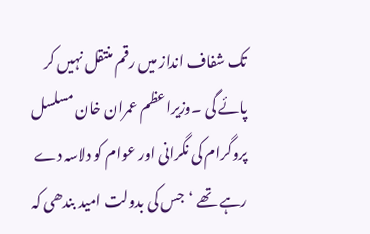تک شفاف انداز میں رقم منتقل نہیں کر پائے گی ۔وزیراعظم عمران خان مسلسل پروگرام کی نگرانی اور عوام کو دلاسہ دے رہے تھے ‘جس کی بدولت امید بندھی کہ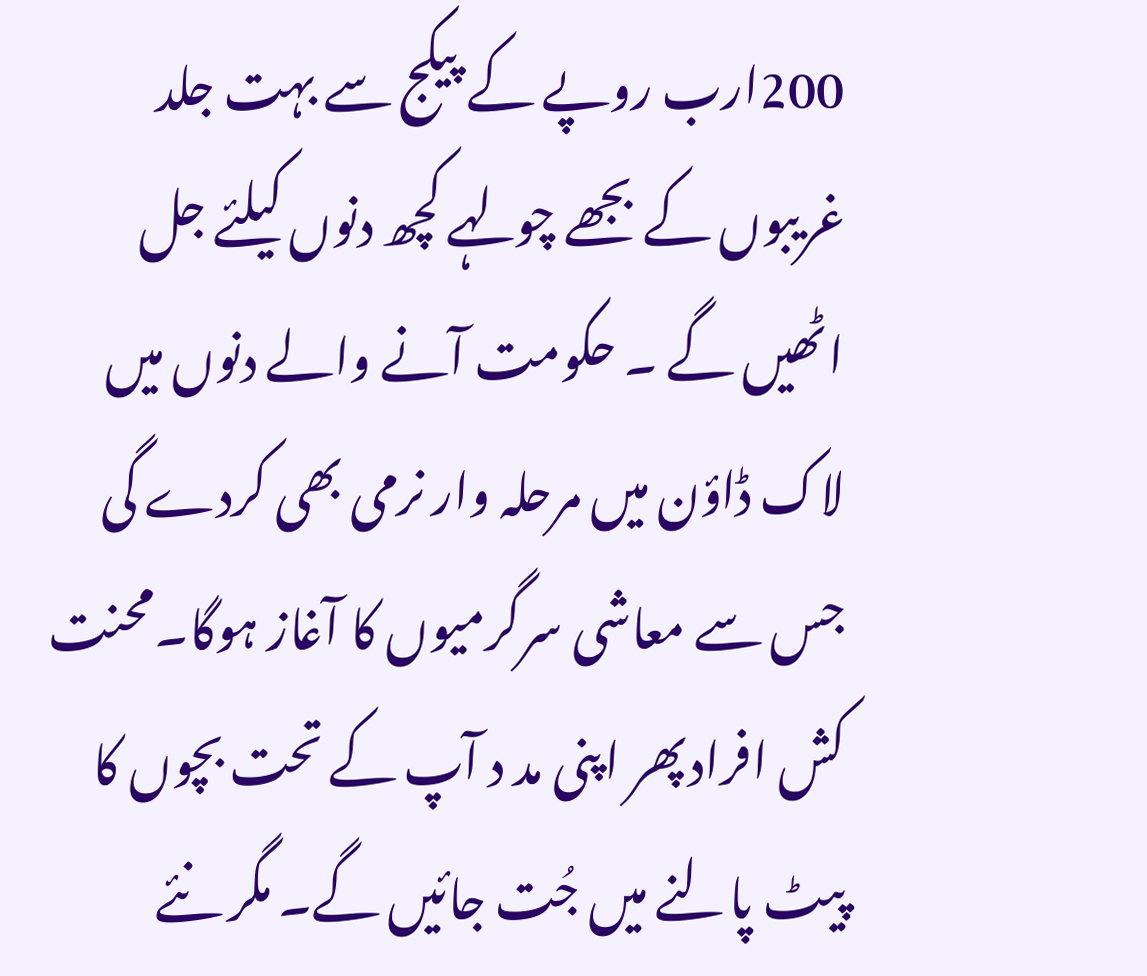200ارب روپے کے پیکج سے بہت جلد غریبوں کے بجھے چولہے کچھ دنوں کیلئے جل اٹھیں گے ۔ حکومت آنے والے دنوں میں لاک ڈاؤن میں مرحلہ وار نرمی بھی کردے گی جس سے معاشی سرگرمیوں کا آغاز ہوگا۔محنت کش افرادپھر اپنی مد د آپ کے تحت بچوں کا پیٹ پالنے میں جُت جائیں گے۔ مگر نئے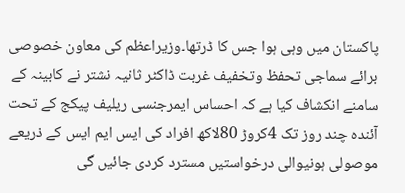پاکستان میں وہی ہوا جس کا ڈرتھا۔وزیراعظم کی معاون خصوصی برائے سماجی تحفظ وتخفیف غربت ڈاکٹر ثانیہ نشتر نے کابینہ کے سامنے انکشاف کیا ہے کہ احساس ایمرجنسی ریلیف پیکج کے تحت آئندہ چند روز تک 4کروڑ 80لاکھ افراد کی ایس ایم ایس کے ذریعے موصولی ہونیوالی درخواستیں مسترد کردی جائیں گی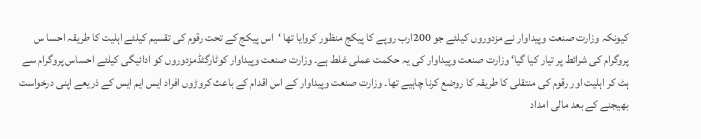کیونکہ وزارت صنعت وپیداوار نے مزدوروں کیلئے جو 200ارب روپے کا پیکج منظور کروایا تھا ‘اس پیکج کے تحت رقوم کی تقسیم کیلئے اہلیت کا طریقہ احسا س پروگرام کی شرائط پر تیار کیا گیا‘ وزارت صنعت وپیداوار کی یہ حکمت عملی غلط ہے۔ وزارت صنعت وپیداوار کوٹارگٹڈمزدوروں کو ادائیگی کیلئے احساس پروگرام سے ہٹ کر اہلیت اور رقوم کی منتقلی کا طریقہ کا روضع کرنا چاہیے تھا۔ وزارت صنعت وپیداوار کے اس اقدام کے باعث کروڑوں افراد ایس ایم ایس کے ذریعے اپنی درخواست بھیجنے کے بعد مالی امداد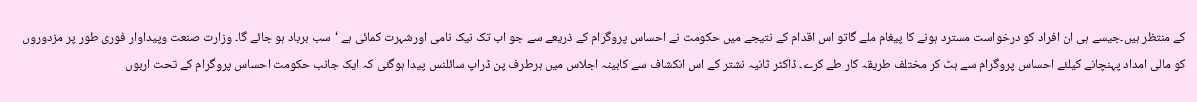کے منتظر ہیں۔جیسے ہی ان افراد کو درخواست مسترد ہونے کا پیغام ملے گاتو اس اقدام کے نتیجے میں حکومت نے احساس پروگرام کے ذریعے سے جو اب تک نیک نامی اورشہرت کمائی ہے ‘سب برباد ہو جائے گا۔ وزارت صنعت وپیداوار فوری طور پر مزدوروں کو مالی امداد پہنچانے کیلئے احساس پروگرام سے ہٹ کر مختلف طریقہ کار طے کرے۔ ڈاکٹر ثانیہ نشتر کے اس انکشاف سے کابینہ اجلاس میں ہرطرف پن ڈراپ سائلنس پیدا ہوگئی کہ ایک جانب حکومت احساس پروگرام کے تحت اربوں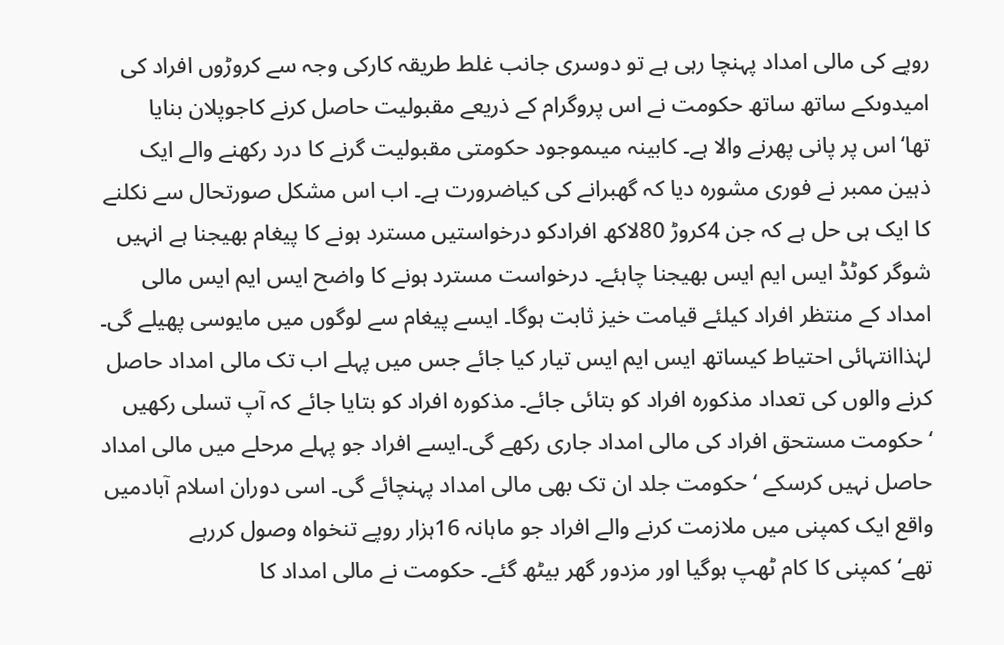روپے کی مالی امداد پہنچا رہی ہے تو دوسری جانب غلط طریقہ کارکی وجہ سے کروڑوں افراد کی امیدوںکے ساتھ ساتھ حکومت نے اس پروگرام کے ذریعے مقبولیت حاصل کرنے کاجوپلان بنایا تھا‘اس پر پانی پھرنے والا ہے۔ کابینہ میںموجود حکومتی مقبولیت گرنے کا درد رکھنے والے ایک ذہین ممبر نے فوری مشورہ دیا کہ گھبرانے کی کیاضرورت ہے۔ اب اس مشکل صورتحال سے نکلنے کا ایک ہی حل ہے کہ جن 4کروڑ 80لاکھ افرادکو درخواستیں مسترد ہونے کا پیغام بھیجنا ہے انہیں شوگر کوٹڈ ایس ایم ایس بھیجنا چاہئے۔ درخواست مسترد ہونے کا واضح ایس ایم ایس مالی امداد کے منتظر افراد کیلئے قیامت خیز ثابت ہوگا۔ ایسے پیغام سے لوگوں میں مایوسی پھیلے گی۔ لہٰذاانتہائی احتیاط کیساتھ ایس ایم ایس تیار کیا جائے جس میں پہلے اب تک مالی امداد حاصل کرنے والوں کی تعداد مذکورہ افراد کو بتائی جائے۔ مذکورہ افراد کو بتایا جائے کہ آپ تسلی رکھیں ‘حکومت مستحق افراد کی مالی امداد جاری رکھے گی۔ایسے افراد جو پہلے مرحلے میں مالی امداد حاصل نہیں کرسکے ‘حکومت جلد ان تک بھی مالی امداد پہنچائے گی۔ اسی دوران اسلام آبادمیں واقع ایک کمپنی میں ملازمت کرنے والے افراد جو ماہانہ 16ہزار روپے تنخواہ وصول کررہے تھے‘کمپنی کا کام ٹھپ ہوگیا اور مزدور گھر بیٹھ گئے۔ حکومت نے مالی امداد کا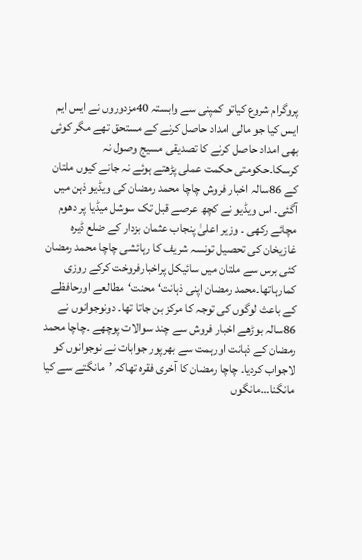پروگرام شروع کیاتو کمپنی سے وابستہ 40مزدوروں نے ایس ایم ایس کیا جو مالی امداد حاصل کرنے کے مستحق تھے مگر کوئی بھی امداد حاصل کرنے کا تصدیقی مسیج وصول نہ کرسکا۔حکومتی حکمت عملی پڑھتے ہوئے نہ جانے کیوں ملتان کے 86سالہ اخبار فروش چاچا محمد رمضان کی ویڈیو ذہن میں آگئی۔ اس ویڈیو نے کچھ عرصے قبل تک سوشل میڈیا پر دھوم مچائے رکھی ۔ وزیر اعلیٰ پنجاب عثمان بزدار کے ضلع ڈیرہ غازیخان کی تحصیل تونسہ شریف کا رہائشی چاچا محمد رمضان کئی برس سے ملتان میں سائیکل پراخبارفروخت کرکے روزی کمارہاتھا۔محمد رمضان اپنی ذہانت‘ محنت‘مطالعے اورحافظے کے باعث لوگوں کی توجہ کا مرکز بن جاتا تھا۔ دونوجوانوں نے 86سالہ بوڑھے اخبار فروش سے چند سوالات پوچھے ۔چاچا محمد رمضان کے ذہانت اورہمت سے بھرپور جوابات نے نوجوانوں کو لاجواب کردیا۔ چاچا رمضان کا آخری فقرہ تھاکہ ’مانگتے سے کیا مانگنا…مانگوں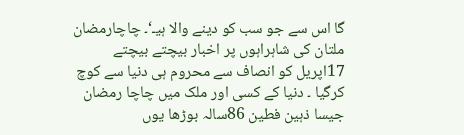گا اس سے جو سب کو دینے والا ہیـ‘۔ چاچارمضان ملتان کی شاہراہوں پر اخبار بیچتے بیچتے 17اپریل کو انصاف سے محروم ہی دنیا سے کوچ کرگیا ۔ دنیا کے کسی اور ملک میں چاچا رمضان جیسا ذہین فطین 86سالہ بوڑھا یوں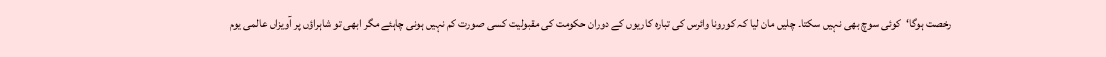رخصت ہوگا‘کوئی سوچ بھی نہیں سکتا۔ چلیں مان لیا کہ کورونا وائرس کی تبارہ کاریوں کے دوران حکومت کی مقبولیت کسی صورت کم نہیں ہونی چاہئے مگر ابھی تو شاہراؤں پر آویزاں عالمی یوم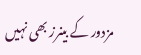مزدور کے بینرز بھی نہیں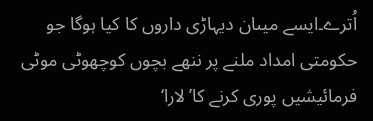اُترے۔ایسے میںان دیہاڑی داروں کا کیا ہوگا جو حکومتی امداد ملنے پر ننھے بچوں کوچھوٹی موٹی فرمائیشیں پوری کرنے کا’لارا‘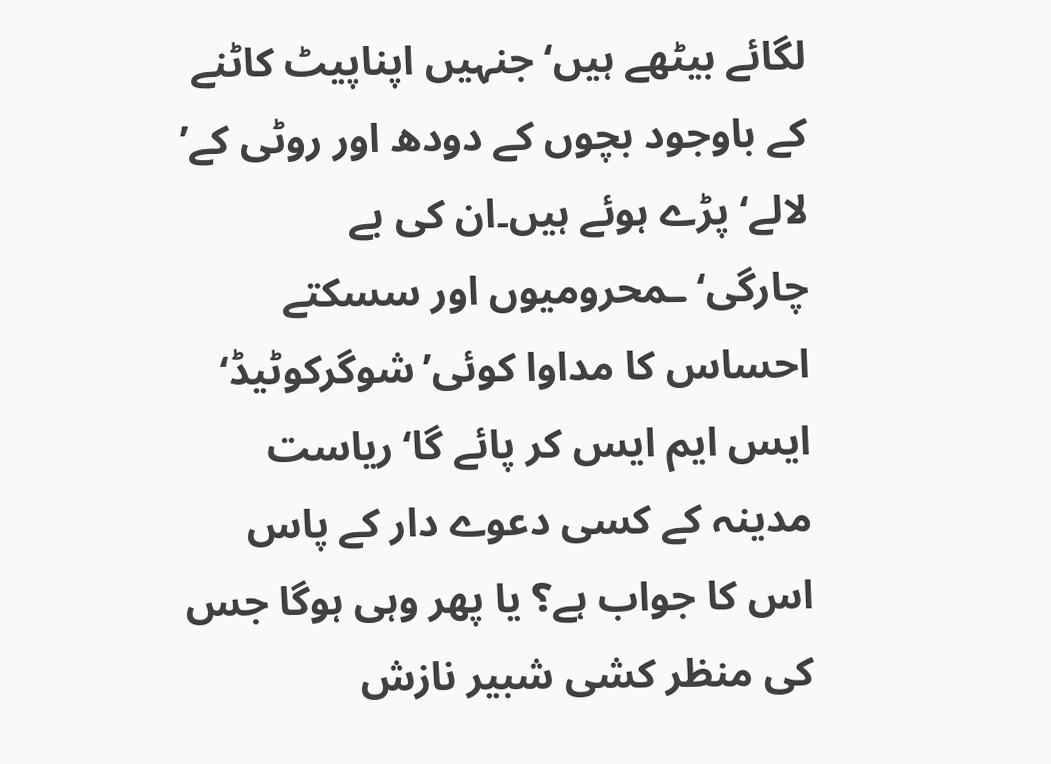لگائے بیٹھے ہیں‘جنہیں اپناپیٹ کاٹنے کے باوجود بچوں کے دودھ اور روٹی کے’ لالے‘ پڑے ہوئے ہیں۔ان کی بے چارگی‘ـمحرومیوں اور سسکتے احساس کا مداوا کوئی’شوگرکوٹیڈ‘ ایس ایم ایس کر پائے گا‘ ریاست مدینہ کے کسی دعوے دار کے پاس اس کا جواب ہے؟ یا پھر وہی ہوگا جس کی منظر کشی شبیر نازش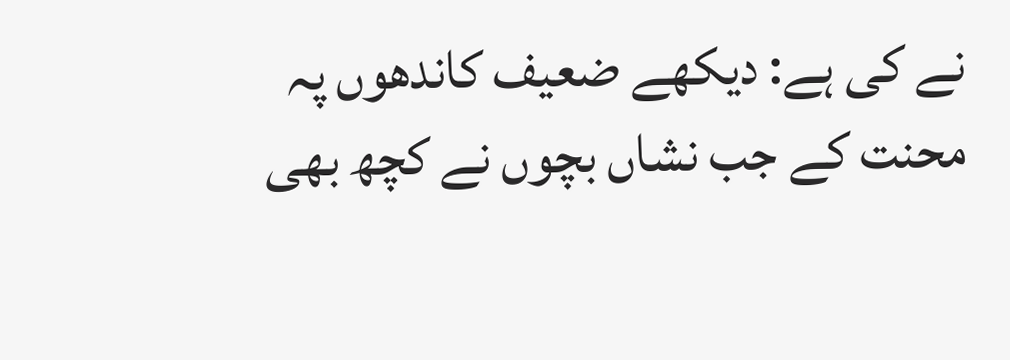نے کی ہے: دیکھے ضعیف کاندھوں پہ محنت کے جب نشاں بچوں نے کچھ بھی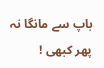باپ سے مانگا نہ پھر کبھی !